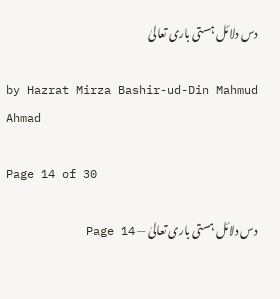دس دلائل ہستی باری تعالیٰ

by Hazrat Mirza Bashir-ud-Din Mahmud Ahmad

Page 14 of 30

دس دلائل ہستی باری تعالیٰ — Page 14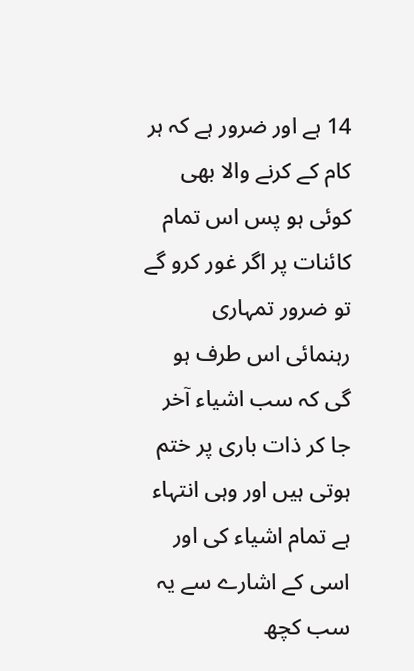14 ہے اور ضرور ہے کہ ہر کام کے کرنے والا بھی کوئی ہو پس اس تمام کائنات پر اگر غور کرو گے تو ضرور تمہاری رہنمائی اس طرف ہو گی کہ سب اشیاء آخر جا کر ذات باری پر ختم ہوتی ہیں اور وہی انتہاء ہے تمام اشیاء کی اور اسی کے اشارے سے یہ سب کچھ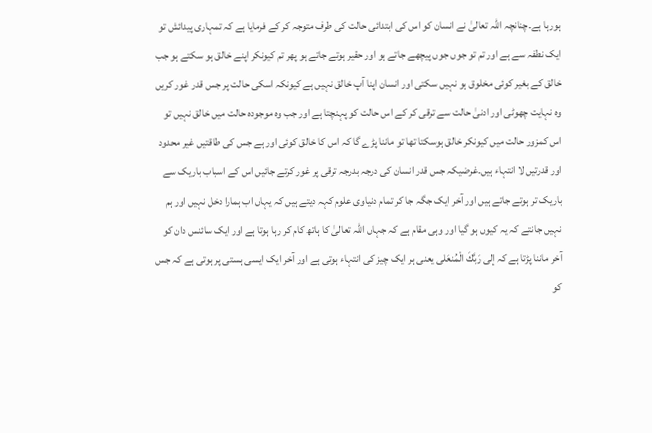ہورہا ہے۔چنانچہ اللہ تعالیٰ نے انسان کو اس کی ابتدائی حالت کی طرف متوجہ کر کے فرمایا ہے کہ تمہاری پیدائش تو ایک نطفہ سے ہے اور تم تو جوں جوں پیچھے جاتے ہو اور حقیر ہوتے جاتے ہو پھر تم کیونکر اپنے خالق ہو سکتے ہو جب خالق کے بغیر کوئی مخلوق ہو نہیں سکتی اور انسان اپنا آپ خالق نہیں ہے کیونکہ اسکی حالت پر جس قدر غور کریں وہ نہایت چھوٹی اور ادنیٰ حالت سے ترقی کر کے اس حالت کو پہنچتا ہے اور جب وہ موجودہ حالت میں خالق نہیں تو اس کمزور حالت میں کیونکر خالق ہوسکتا تھا تو ماننا پڑے گا کہ اس کا خالق کوئی اور ہے جس کی طاقتیں غیر محدود اور قدرتیں لا انتہاء ہیں۔غرضیکہ جس قدر انسان کی درجہ بدرجہ ترقی پر غور کرتے جائیں اس کے اسباب باریک سے باریک تر ہوتے جاتے ہیں اور آخر ایک جگہ جا کر تمام دنیاوی علوم کہہ دیتے ہیں کہ یہاں اب ہمارا دخل نہیں اور ہم نہیں جانتے کہ یہ کیوں ہو گیا اور وہی مقام ہے کہ جہاں اللہ تعالیٰ کا ہاتھ کام کر رہا ہوتا ہے اور ایک سائنس دان کو آخر ماننا پڑتا ہے کہ إلی رَبَّكَ الْمُنعَلی یعنی ہر ایک چیز کی انتہاء ہوتی ہے اور آخر ایک ایسی ہستی پر ہوتی ہے کہ جس کو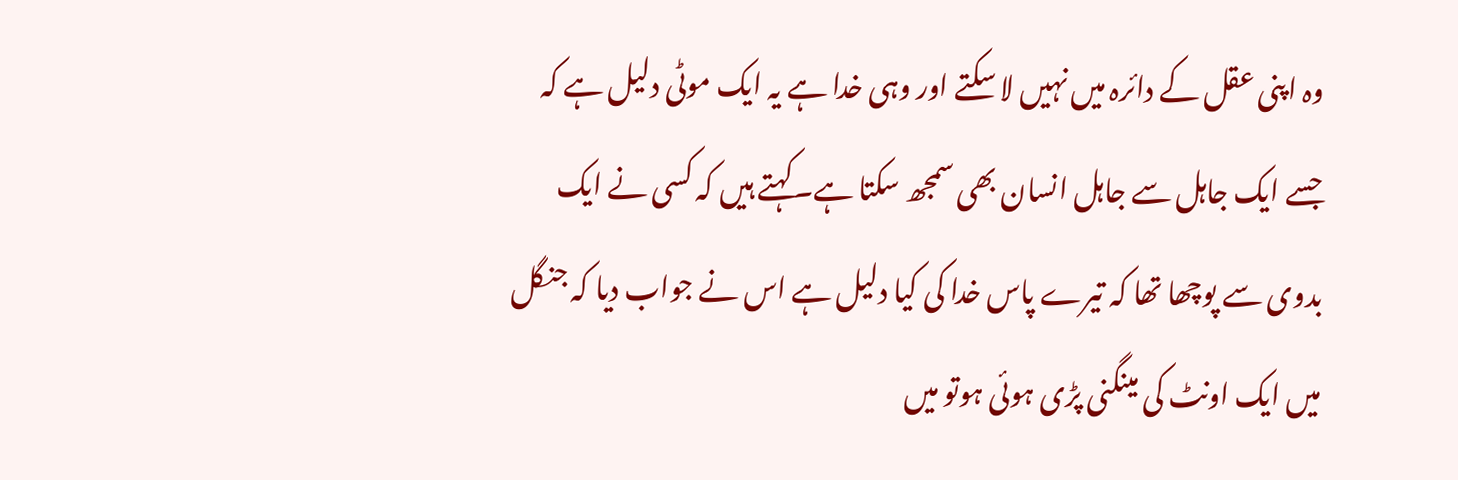وہ اپنی عقل کے دائرہ میں نہیں لا سکتے اور وہی خدا ہے یہ ایک موٹی دلیل ہے کہ جسے ایک جاہل سے جاہل انسان بھی سمجھ سکتا ہے۔کہتے ہیں کہ کسی نے ایک بدوی سے پوچھا تھا کہ تیرے پاس خدا کی کیا دلیل ہے اس نے جواب دیا کہ جنگل میں ایک اونٹ کی مینگنی پڑی ہوئی ہوتو میں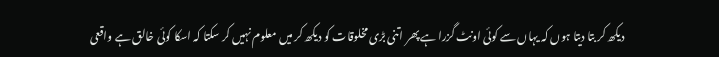دیکھ کر بتا دیتا ہوں کہ یہاں سے کوئی اونٹ گزرا ہے پھر اتنی بڑی مخلوقات کو دیکھ کر میں معلوم نہیں کر سکتا کہ اسکا کوئی خالق ہے واقعی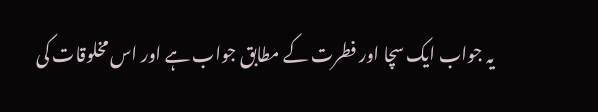یہ جواب ایک سچا اور فطرت کے مطابق جواب ہے اور اس مخلوقات کی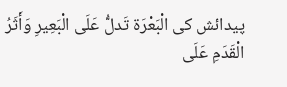پیدائش کی الْبَعْرَة تَدلُّ عَلَى الْبَعِيرِ وَأَثَرُ الْقَدَمِ عَلَى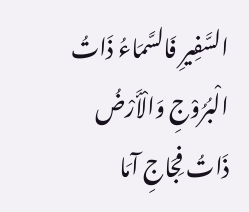السَّفِيرِ فَالسَّمَاءُ ذَاتُ الْبُرُوْجِ وَالْأَرْضُ ذَاتُ فِجَاجِ آمَا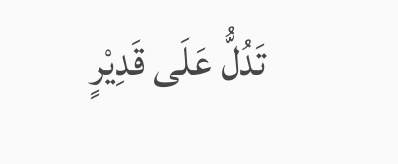تَدُلُّ عَلَى قَدِيْرٍ